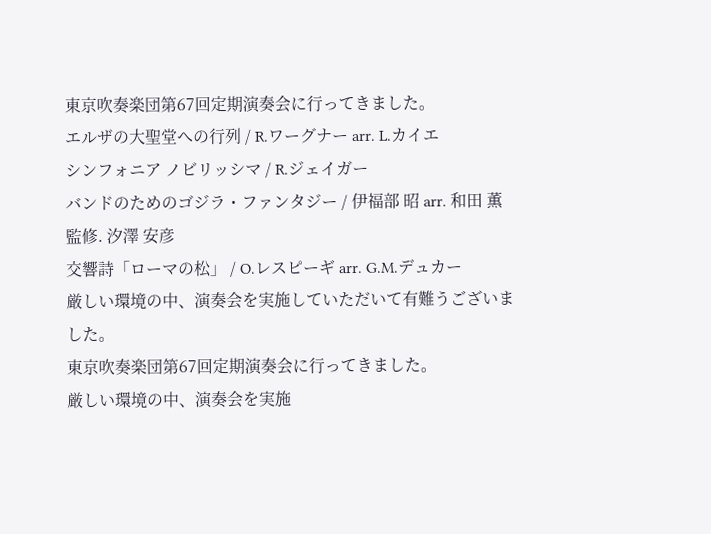東京吹奏楽団第67回定期演奏会に行ってきました。
エルザの大聖堂への行列 / R.ワーグナー arr. L.カイエ
シンフォニア ノビリッシマ / R.ジェイガー
バンドのためのゴジラ・ファンタジー / 伊福部 昭 arr. 和田 薫 監修. 汐澤 安彦
交響詩「ローマの松」 / O.レスピーギ arr. G.M.デュカー
厳しい環境の中、演奏会を実施していただいて有難うございました。
東京吹奏楽団第67回定期演奏会に行ってきました。
厳しい環境の中、演奏会を実施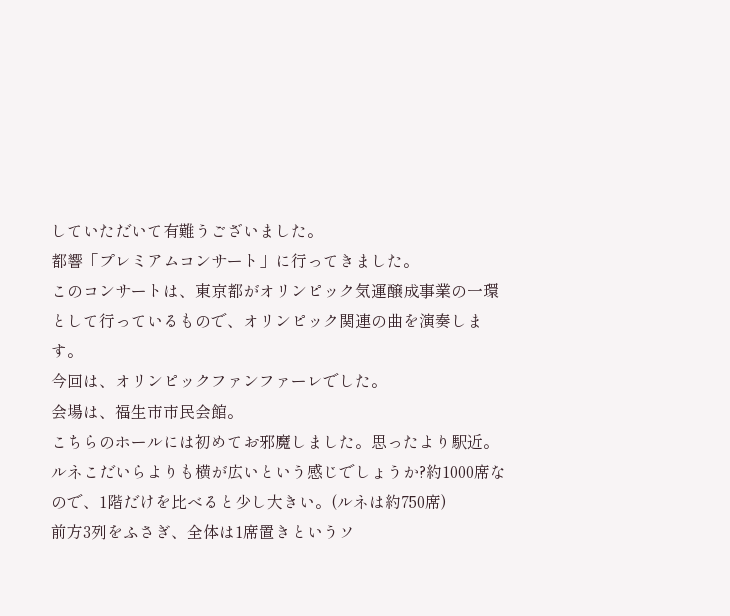していただいて有難うございました。
都響「プレミアムコンサート」に行ってきました。
このコンサートは、東京都がオリンピック気運醸成事業の一環として行っているもので、オリンピック関連の曲を演奏します。
今回は、オリンピックファンファーレでした。
会場は、福生市市民会館。
こちらのホールには初めてお邪魔しました。思ったより駅近。 ルネこだいらよりも横が広いという感じでしょうか?約1000席なので、1階だけを比べると少し大きい。(ルネは約750席)
前方3列をふさぎ、全体は1席置きというソ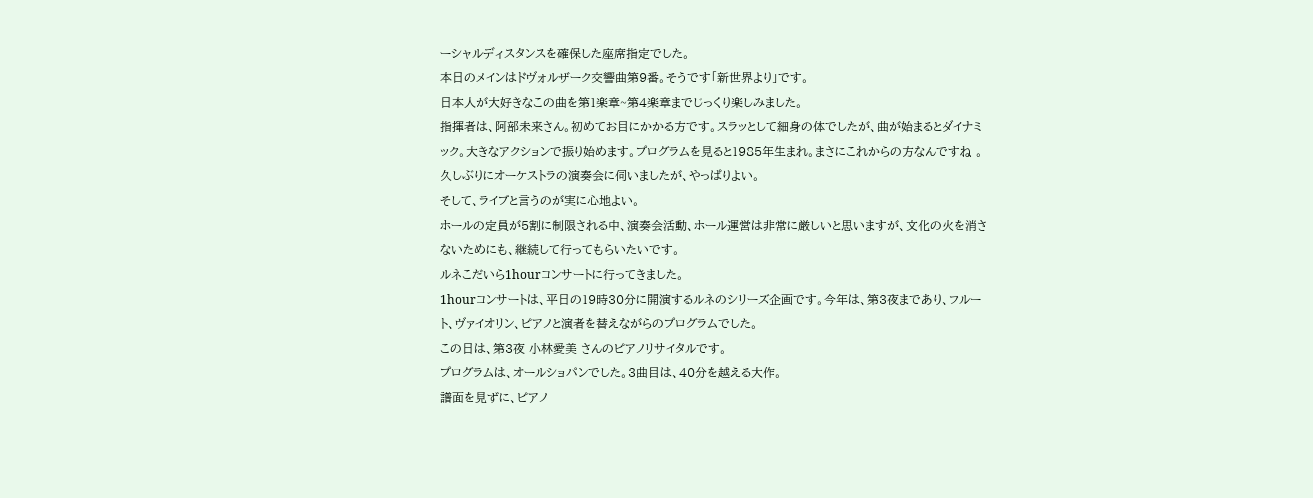ーシャルディスタンスを確保した座席指定でした。
本日のメインはドヴォルザーク交響曲第9番。そうです「新世界より」です。
日本人が大好きなこの曲を第1楽章~第4楽章までじっくり楽しみました。
指揮者は、阿部未来さん。初めてお目にかかる方です。スラッとして細身の体でしたが、曲が始まるとダイナミック。大きなアクションで振り始めます。プログラムを見ると1985年生まれ。まさにこれからの方なんですね 。
久しぶりにオーケストラの演奏会に伺いましたが、やっぱりよい。
そして、ライブと言うのが実に心地よい。
ホールの定員が5割に制限される中、演奏会活動、ホール運営は非常に厳しいと思いますが、文化の火を消さないためにも、継続して行ってもらいたいです。
ルネこだいら1hourコンサートに行ってきました。
1hourコンサートは、平日の19時30分に開演するルネのシリーズ企画です。今年は、第3夜まであり、フルート、ヴァイオリン、ピアノと演者を替えながらのプログラムでした。
この日は、第3夜 小林愛美 さんのピアノリサイタルです。
プログラムは、オールショパンでした。3曲目は、40分を越える大作。
譜面を見ずに、ピアノ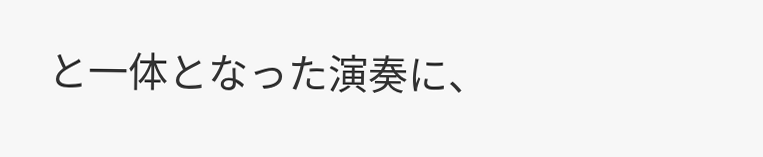と一体となった演奏に、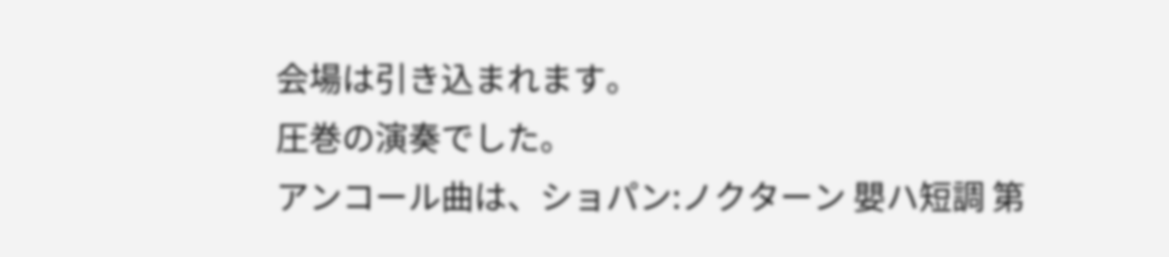会場は引き込まれます。
圧巻の演奏でした。
アンコール曲は、ショパン:ノクターン 嬰ハ短調 第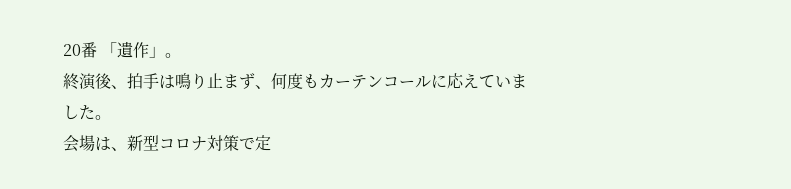20番 「遺作」。
終演後、拍手は鳴り止まず、何度もカーテンコールに応えていました。
会場は、新型コロナ対策で定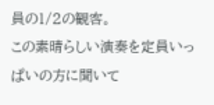員の1/2の観客。
この素晴らしい演奏を定員いっぱいの方に聞いて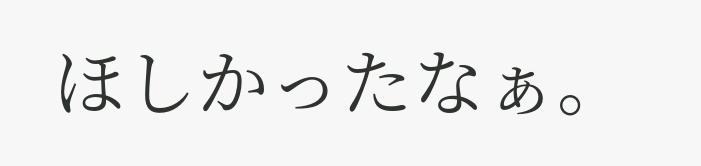ほしかったなぁ。